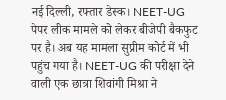नई दिल्ली, रफ्तार डेस्क। NEET-UG पेपर लीक मामले को लेकर बीजेपी बैकफुट पर है। अब यह मामला सुप्रीम कोर्ट में भी पहुंच गया है। NEET-UG की परीक्षा देने वाली एक छात्रा शिवांगी मिश्रा ने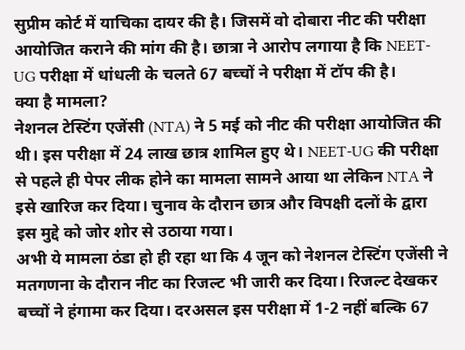सुप्रीम कोर्ट में याचिका दायर की है। जिसमें वो दोबारा नीट की परीक्षा आयोजित कराने की मांग की है। छात्रा ने आरोप लगाया है कि NEET-UG परीक्षा में धांधली के चलते 67 बच्चों ने परीक्षा में टॉप की है।
क्या है मामला?
नेशनल टेस्टिंग एजेंसी (NTA) ने 5 मई को नीट की परीक्षा आयोजित की थी। इस परीक्षा में 24 लाख छात्र शामिल हुए थे। NEET-UG की परीक्षा से पहले ही पेपर लीक होने का मामला सामने आया था लेकिन NTA ने इसे खारिज कर दिया। चुनाव के दौरान छात्र और विपक्षी दलों के द्वारा इस मुद्दे को जोर शोर से उठाया गया।
अभी ये मामला ठंडा हो ही रहा था कि 4 जून को नेशनल टेस्टिंग एजेंसी ने मतगणना के दौरान नीट का रिजल्ट भी जारी कर दिया। रिजल्ट देखकर बच्चों ने हंगामा कर दिया। दरअसल इस परीक्षा में 1-2 नहीं बल्कि 67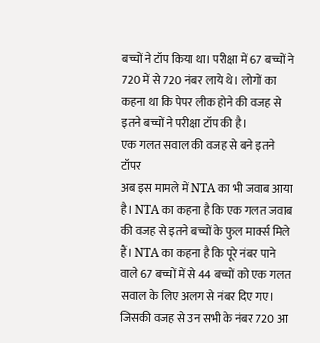बच्चों ने टॉप किया था। परीक्षा में 67 बच्चों ने 720 में से 720 नंबर लाये थे। लोगों का कहना था कि पेपर लीक होने की वजह से इतने बच्चों ने परीक्षा टॉप की है।
एक गलत सवाल की वजह से बने इतने टॉपर
अब इस मामले में NTA का भी जवाब आया है। NTA का कहना है कि एक गलत जवाब की वजह से इतने बच्चों के फुल मार्क्स मिले हैं। NTA का कहना है कि पूरे नंबर पाने वाले 67 बच्चों में से 44 बच्चों को एक गलत सवाल के लिए अलग से नंबर दिए गए। जिसकी वजह से उन सभी के नंबर 720 आ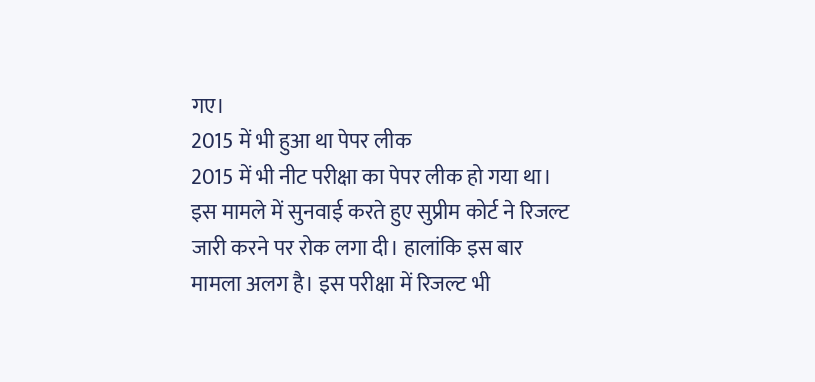गए।
2015 में भी हुआ था पेपर लीक
2015 में भी नीट परीक्षा का पेपर लीक हो गया था। इस मामले में सुनवाई करते हुए सुप्रीम कोर्ट ने रिजल्ट जारी करने पर रोक लगा दी। हालांकि इस बार मामला अलग है। इस परीक्षा में रिजल्ट भी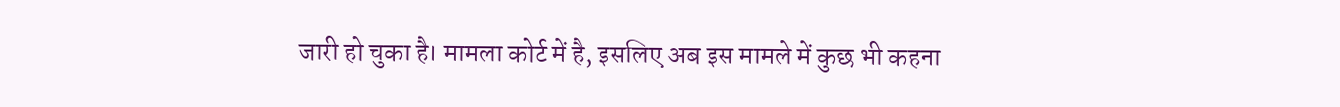जारी हो चुका है। मामला कोर्ट में है, इसलिए अब इस मामले में कुछ भी कहना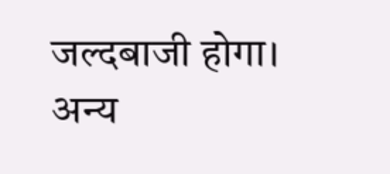जल्दबाजी होगा।
अन्य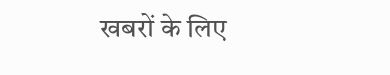खबरों के लिए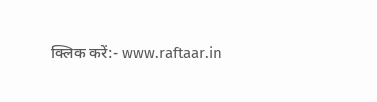क्लिक करें:- www.raftaar.in